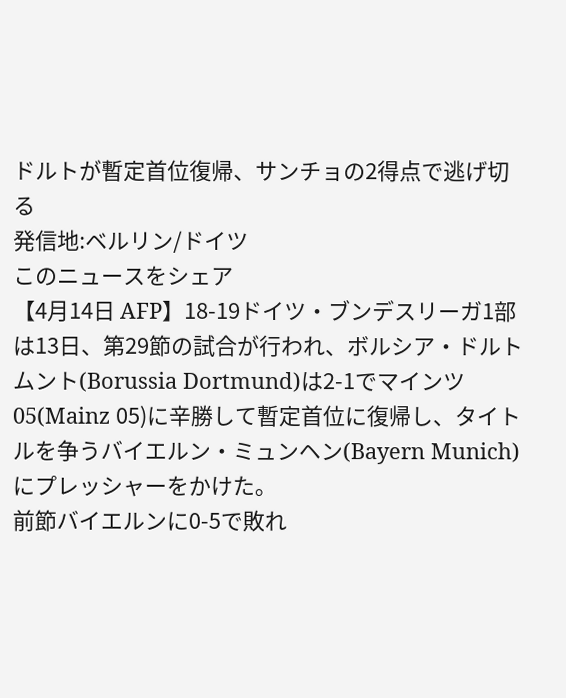ドルトが暫定首位復帰、サンチョの2得点で逃げ切る
発信地:ベルリン/ドイツ
このニュースをシェア
【4月14日 AFP】18-19ドイツ・ブンデスリーガ1部は13日、第29節の試合が行われ、ボルシア・ドルトムント(Borussia Dortmund)は2-1でマインツ05(Mainz 05)に辛勝して暫定首位に復帰し、タイトルを争うバイエルン・ミュンヘン(Bayern Munich)にプレッシャーをかけた。
前節バイエルンに0-5で敗れ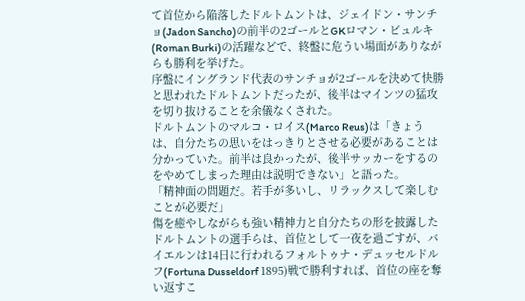て首位から陥落したドルトムントは、ジェイドン・サンチョ(Jadon Sancho)の前半の2ゴールとGKロマン・ビュルキ(Roman Burki)の活躍などで、終盤に危うい場面がありながらも勝利を挙げた。
序盤にイングランド代表のサンチョが2ゴールを決めて快勝と思われたドルトムントだったが、後半はマインツの猛攻を切り抜けることを余儀なくされた。
ドルトムントのマルコ・ロイス(Marco Reus)は「きょうは、自分たちの思いをはっきりとさせる必要があることは分かっていた。前半は良かったが、後半サッカーをするのをやめてしまった理由は説明できない」と語った。
「精神面の問題だ。若手が多いし、リラックスして楽しむことが必要だ」
傷を癒やしながらも強い精神力と自分たちの形を披露したドルトムントの選手らは、首位として一夜を過ごすが、バイエルンは14日に行われるフォルトゥナ・デュッセルドルフ(Fortuna Dusseldorf 1895)戦で勝利すれば、首位の座を奪い返すこ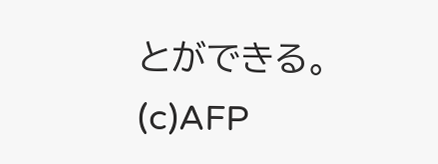とができる。(c)AFP